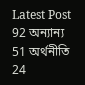Latest Post
92 অন্যান্য 51 অর্থনীতি 24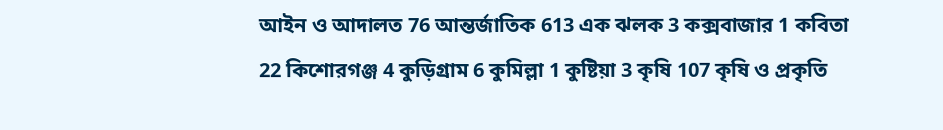আইন ও আদালত 76 আন্তর্জাতিক 613 এক ঝলক 3 কক্সবাজার 1 কবিতা 22 কিশোরগঞ্জ 4 কুড়িগ্রাম 6 কুমিল্লা 1 কুষ্টিয়া 3 কৃষি 107 কৃষি ও প্রকৃতি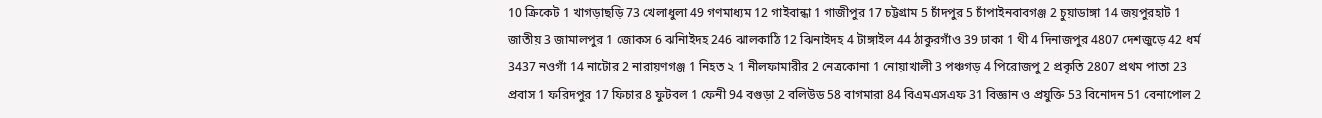10 ক্রিকেট 1 খাগড়াছড়ি 73 খেলাধুলা 49 গণমাধ্যম 12 গাইবান্ধা 1 গাজীপুর 17 চট্টগ্রাম 5 চাঁদপুর 5 চাঁপাইনবাবগঞ্জ 2 চুয়াডাঙ্গা 14 জয়পুরহাট 1 জাতীয় 3 জামালপুর 1 জোকস 6 ঝনিাইদহ 246 ঝালকাঠি 12 ঝিনাইদহ 4 টাঙ্গাইল 44 ঠাকুরগাঁও 39 ঢাকা 1 থী 4 দিনাজপুর 4807 দেশজুড়ে 42 ধর্ম 3437 নওগাঁ 14 নাটোর 2 নারায়ণগঞ্জ 1 নিহত ২ 1 নীলফামারীর 2 নেত্রকোনা 1 নোয়াখালী 3 পঞ্চগড় 4 পিরোজপু 2 প্রকৃতি 2807 প্রথম পাতা 23 প্রবাস 1 ফরিদপুর 17 ফিচার 8 ফুটবল 1 ফেনী 94 বগুড়া 2 বলিউড 58 বাগমারা 84 বিএমএসএফ 31 বিজ্ঞান ও প্রযুক্তি 53 বিনোদন 51 বেনাপোল 2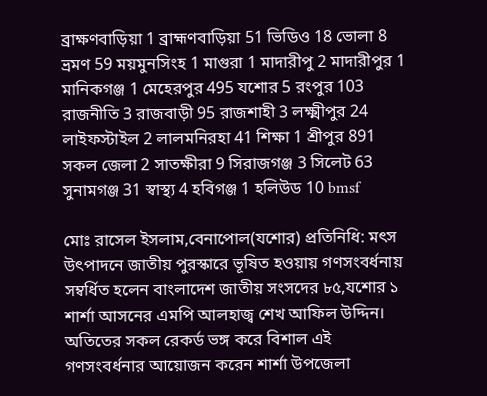ব্রাক্ষণবাড়িয়া 1 ব্রাহ্মণবাড়িয়া 51 ভিডিও 18 ভোলা 8 ভ্রমণ 59 ময়মুনসিংহ 1 মাগুরা 1 মাদারীপু 2 মাদারীপুর 1 মানিকগঞ্জ 1 মেহেরপুর 495 যশোর 5 রংপুর 103 রাজনীতি 3 রাজবাড়ী 95 রাজশাহী 3 লক্ষ্মীপুর 24 লাইফস্টাইল 2 লালমনিরহা 41 শিক্ষা 1 শ্রীপুর 891 সকল জেলা 2 সাতক্ষীরা 9 সিরাজগঞ্জ 3 সিলেট 63 সুনামগঞ্জ 31 স্বাস্থ্য 4 হবিগঞ্জ 1 হলিউড 10 bmsf

মোঃ রাসেল ইসলাম,বেনাপোল(যশোর) প্রতিনিধি: মৎস উৎপাদনে জাতীয় পুরস্কারে ভূষিত হওয়ায় গণসংবর্ধনায় সম্বর্ধিত হলেন বাংলাদেশ জাতীয় সংসদের ৮৫,যশোর ১ শার্শা আসনের এমপি আলহাজ্ব শেখ আফিল উদ্দিন।
অতিতের সকল রেকর্ড ভঙ্গ করে বিশাল এই গণসংবর্ধনার আয়োজন করেন শার্শা উপজেলা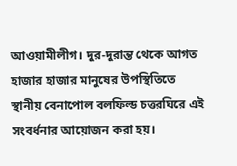আওয়ামীলীগ। দুর-দুরান্ত থেকে আগত হাজার হাজার মানুষের উপস্থিতিতে স্থানীয় বেনাপোল বলফিল্ড চত্তরঘিরে এই সংবর্ধনার আয়োজন করা হয়।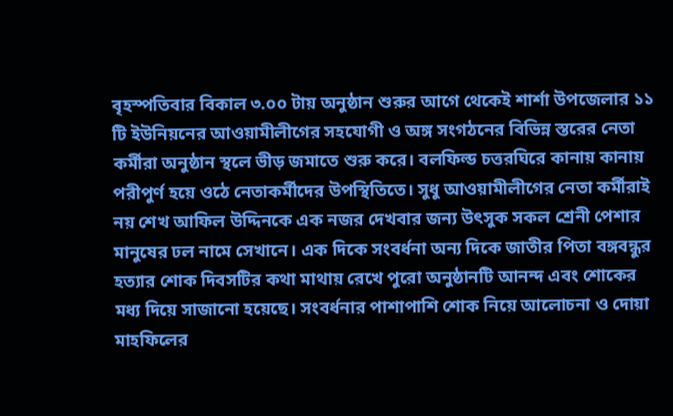বৃহস্পতিবার বিকাল ৩.০০ টায় অনুষ্ঠান শুরুর আগে থেকেই শার্শা উপজেলার ১১ টি ইউনিয়নের আওয়ামীলীগের সহযোগী ও অঙ্গ সংগঠনের বিভিন্ন স্তরের নেতা কর্মীরা অনুষ্ঠান স্থলে ভীড় জমাতে শুরু করে। বলফিল্ড চত্তরঘিরে কানায় কানায় পরীপুর্ণ হয়ে ওঠে নেতাকর্মীদের উপস্থিতিতে। সুধু আওয়ামীলীগের নেতা কর্মীরাই নয় শেখ আফিল উদ্দিনকে এক নজর দেখবার জন্য উৎসুক সকল শ্রেনী পেশার মানুষের ঢল নামে সেখানে। এক দিকে সংবর্ধনা অন্য দিকে জাতীর পিতা বঙ্গবন্ধুর হত্যার শোক দিবসটির কথা মাথায় রেখে পুরো অনুষ্ঠানটি আনন্দ এবং শোকের মধ্য দিয়ে সাজানো হয়েছে। সংবর্ধনার পাশাপাশি শোক নিয়ে আলোচনা ও দোয়া মাহফিলের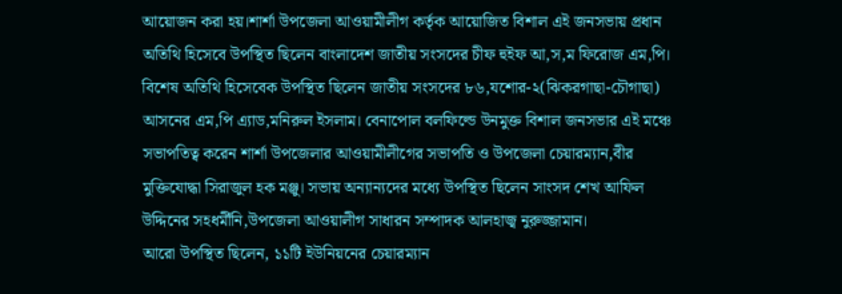আয়োজন করা হয়।শার্শা উপজেলা আওয়ামীলীগ কর্তৃক আয়োজিত বিশাল এই জনসভায় প্রধান অতিথি হিসেবে উপস্থিত ছিলেন বাংলাদেশ জাতীয় সংসদের চীফ হুইফ আ,স,ম ফিরোজ এম,পি। বিশেষ অতিথি হিসেবেক উপস্থিত ছিলেন জাতীয় সংসদের ৮৬,যশোর-২(ঝিকরগাছা-চৌগাছা) আসনের এম,পি এ্যাড,মনিরুল ইসলাম। বেনাপোল বলফিল্ডে উনমুক্ত বিশাল জনসভার এই মঞ্চে সভাপতিত্ব করেন শার্শা উপজেলার আওয়ামীলীগের সভাপতি ও উপজেলা চেয়ারম্যান,বীর মুক্তিযোদ্ধা সিরাজুল হক মঞ্জু। সভায় অন্যান্যদের মধ্যে উপস্থিত ছিলেন সাংসদ শেখ আফিল উদ্দিনের সহধর্মীনি,উপজেলা আওয়ালীগ সাধারন সম্পাদক আলহাজ্ব নুরুজ্জামান।
আরো উপস্থিত ছিলেন, ১১টি ইউনিয়নের চেয়ারম্যান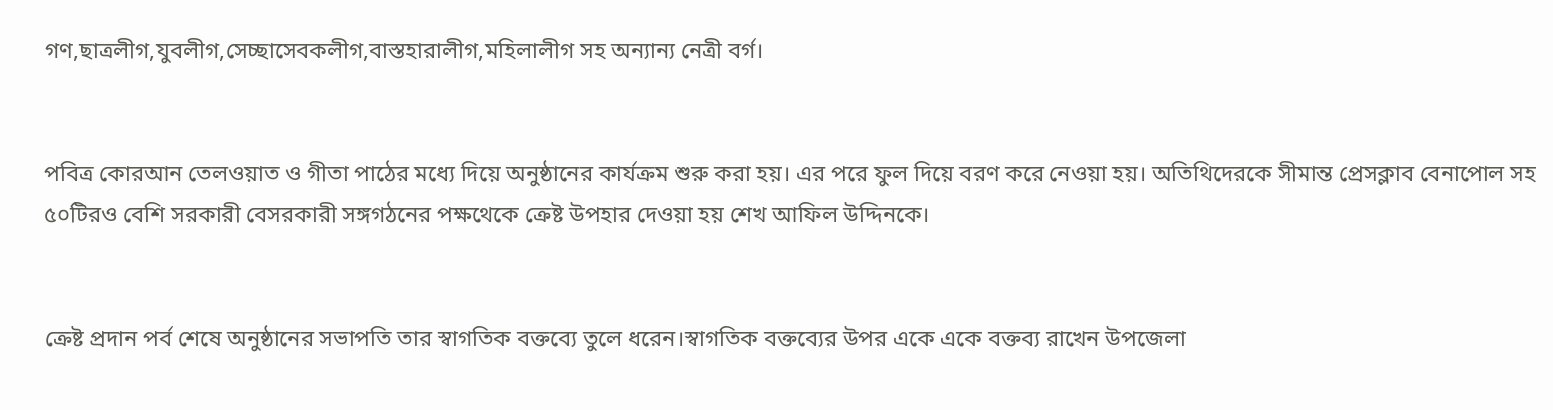গণ,ছাত্রলীগ,যুবলীগ,সেচ্ছাসেবকলীগ,বাস্তহারালীগ,মহিলালীগ সহ অন্যান্য নেত্রী বর্গ।


পবিত্র কোরআন তেলওয়াত ও গীতা পাঠের মধ্যে দিয়ে অনুষ্ঠানের কার্যক্রম শুরু করা হয়। এর পরে ফুল দিয়ে বরণ করে নেওয়া হয়। অতিথিদেরকে সীমান্ত প্রেসক্লাব বেনাপোল সহ ৫০টিরও বেশি সরকারী বেসরকারী সঙ্গগঠনের পক্ষথেকে ক্রেষ্ট উপহার দেওয়া হয় শেখ আফিল উদ্দিনকে।


ক্রেষ্ট প্রদান পর্ব শেষে অনুষ্ঠানের সভাপতি তার স্বাগতিক বক্তব্যে তুলে ধরেন।স্বাগতিক বক্তব্যের উপর একে একে বক্তব্য রাখেন উপজেলা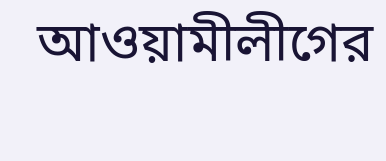আওয়ামীলীগের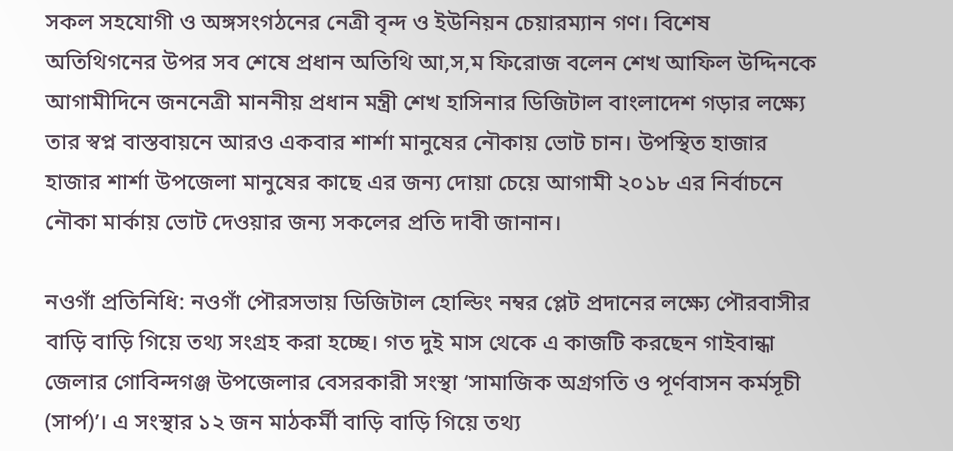সকল সহযোগী ও অঙ্গসংগঠনের নেত্রী বৃন্দ ও ইউনিয়ন চেয়ারম্যান গণ। বিশেষ অতিথিগনের উপর সব শেষে প্রধান অতিথি আ,স,ম ফিরোজ বলেন শেখ আফিল উদ্দিনকে আগামীদিনে জননেত্রী মাননীয় প্রধান মন্ত্রী শেখ হাসিনার ডিজিটাল বাংলাদেশ গড়ার লক্ষ্যে তার স্বপ্ন বাস্তবায়নে আরও একবার শার্শা মানুষের নৌকায় ভোট চান। উপস্থিত হাজার হাজার শার্শা উপজেলা মানুষের কাছে এর জন্য দোয়া চেয়ে আগামী ২০১৮ এর নির্বাচনে নৌকা মার্কায় ভোট দেওয়ার জন্য সকলের প্রতি দাবী জানান।

নওগাঁ প্রতিনিধি: নওগাঁ পৌরসভায় ডিজিটাল হোল্ডিং নম্বর প্লেট প্রদানের লক্ষ্যে পৌরবাসীর বাড়ি বাড়ি গিয়ে তথ্য সংগ্রহ করা হচ্ছে। গত দুই মাস থেকে এ কাজটি করছেন গাইবান্ধা জেলার গোবিন্দগঞ্জ উপজেলার বেসরকারী সংস্থা ‘সামাজিক অগ্রগতি ও পূর্ণবাসন কর্মসূচী (সার্প)’। এ সংস্থার ১২ জন মাঠকর্মী বাড়ি বাড়ি গিয়ে তথ্য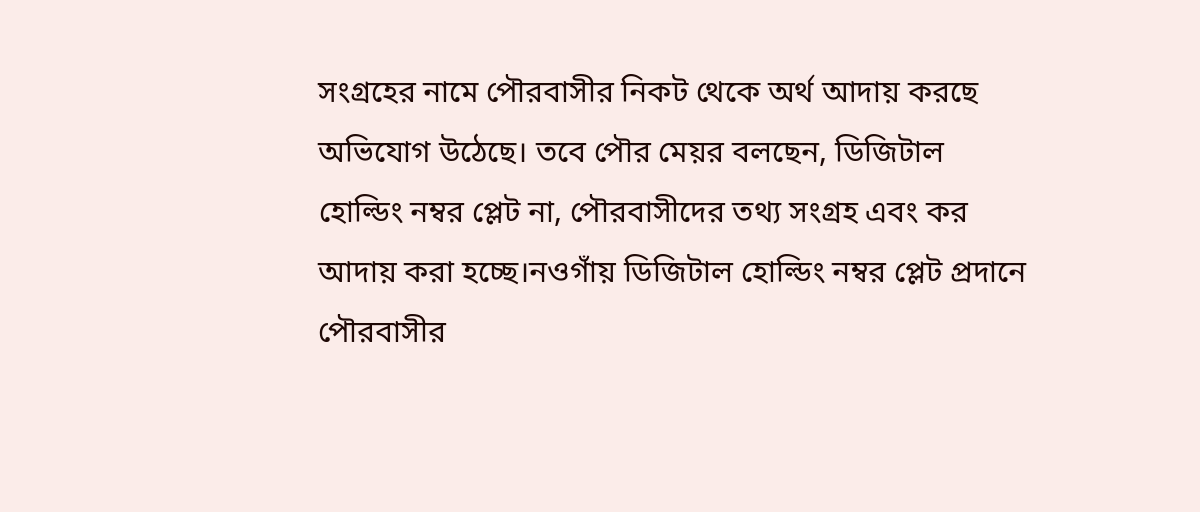সংগ্রহের নামে পৌরবাসীর নিকট থেকে অর্থ আদায় করছে অভিযোগ উঠেছে। তবে পৌর মেয়র বলছেন, ডিজিটাল হোল্ডিং নম্বর প্লেট না, পৌরবাসীদের তথ্য সংগ্রহ এবং কর আদায় করা হচ্ছে।নওগাঁয় ডিজিটাল হোল্ডিং নম্বর প্লেট প্রদানে পৌরবাসীর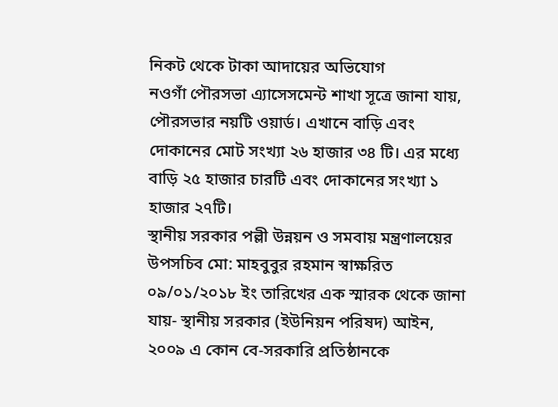নিকট থেকে টাকা আদায়ের অভিযোগ
নওগাঁ পৌরসভা এ্যাসেসমেন্ট শাখা সূত্রে জানা যায়, পৌরসভার নয়টি ওয়ার্ড। এখানে বাড়ি এবং দোকানের মোট সংখ্যা ২৬ হাজার ৩৪ টি। এর মধ্যে বাড়ি ২৫ হাজার চারটি এবং দোকানের সংখ্যা ১ হাজার ২৭টি।
স্থানীয় সরকার পল্লী উন্নয়ন ও সমবায় মন্ত্রণালয়ের উপসচিব মো: মাহবুবুর রহমান স্বাক্ষরিত ০৯/০১/২০১৮ ইং তারিখের এক স্মারক থেকে জানা যায়- স্থানীয় সরকার (ইউনিয়ন পরিষদ) আইন, ২০০৯ এ কোন বে-সরকারি প্রতিষ্ঠানকে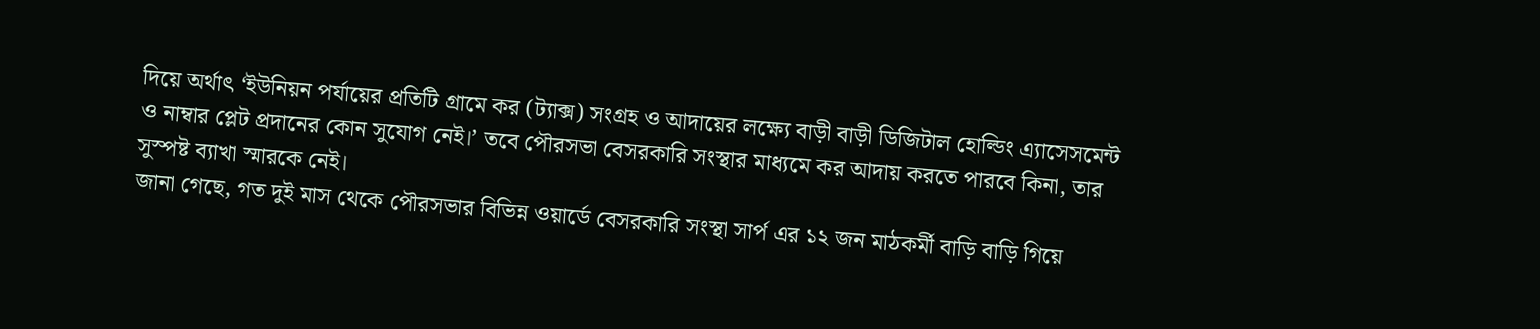দিয়ে অর্থাৎ ‘ইউনিয়ন পর্যায়ের প্রতিটি গ্রামে কর (ট্যাক্স) সংগ্রহ ও আদায়ের লক্ষ্যে বাড়ী বাড়ী ডিজিটাল হোল্ডিং এ্যাসেসমেন্ট ও নাম্বার প্লেট প্রদানের কোন সুযোগ নেই।’ তবে পৌরসভা বেসরকারি সংস্থার মাধ্যমে কর আদায় করতে পারবে কিনা, তার সুস্পষ্ট ব্যাখা স্মারকে নেই।
জানা গেছে, গত দুই মাস থেকে পৌরসভার বিভিন্ন ওয়ার্ডে বেসরকারি সংস্থা সার্প এর ১২ জন মাঠকর্মী বাড়ি বাড়ি গিয়ে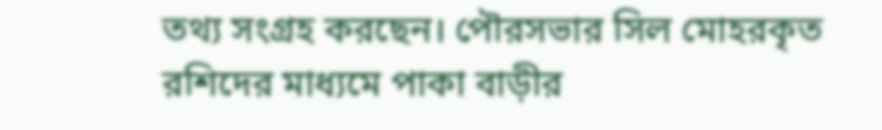তথ্য সংগ্রহ করছেন। পৌরসভার সিল মোহরকৃত রশিদের মাধ্যমে পাকা বাড়ীর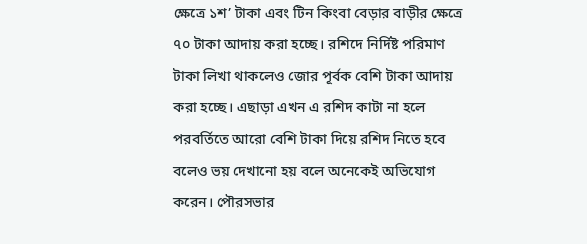ক্ষেত্রে ১শ’ টাকা এবং টিন কিংবা বেড়ার বাড়ীর ক্ষেত্রে ৭০ টাকা আদায় করা হচ্ছে। রশিদে নির্দিষ্ট পরিমাণ টাকা লিখা থাকলেও জোর পূর্বক বেশি টাকা আদায় করা হচ্ছে। এছাড়া এখন এ রশিদ কাটা না হলে পরবর্তিতে আরো বেশি টাকা দিয়ে রশিদ নিতে হবে বলেও ভয় দেখানো হয় বলে অনেকেই অভিযোগ করেন। পৌরসভার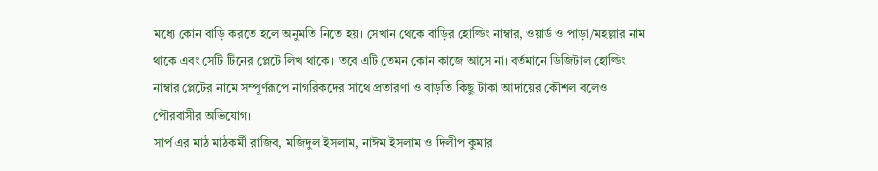মধ্যে কোন বাড়ি করতে হলে অনুমতি নিতে হয়। সেখান থেকে বাড়ির হোল্ডিং নাম্বার, ওয়ার্ড ও পাড়া/মহল্লার নাম থাকে এবং সেটি টিনের প্লেটে লিখ থাকে। তবে এটি তেমন কোন কাজে আসে না। বর্তমানে ডিজিটাল হোল্ডিং নাম্বার প্লেটের নামে সম্পূর্ণরূপে নাগরিকদের সাথে প্রতারণা ও বাড়তি কিছু টাকা আদায়ের কৌশল বলেও পৌরবাসীর অভিযোগ।
সার্প এর মাঠ মাঠকর্মী রাজিব, মজিদুল ইসলাম, নাঈম ইসলাম ও দিলীপ কুমার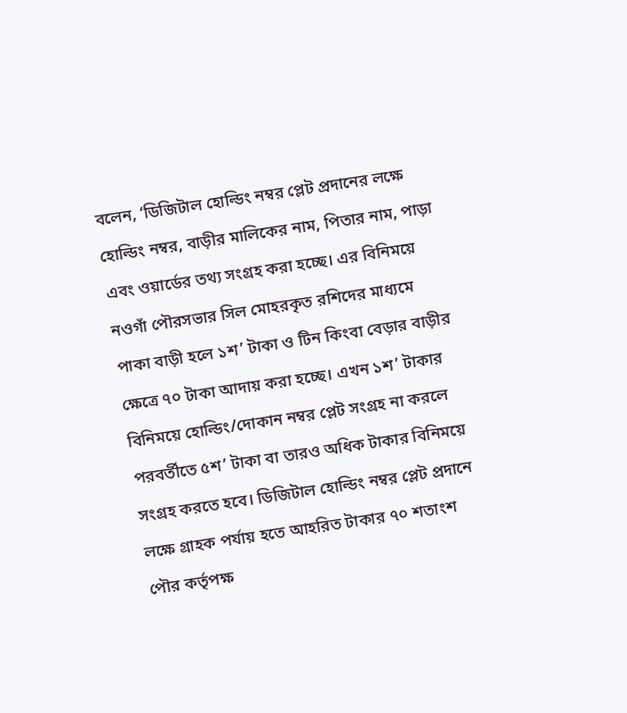বলেন, ‘ডিজিটাল হোল্ডিং নম্বর প্লেট প্রদানের লক্ষে হোল্ডিং নম্বর, বাড়ীর মালিকের নাম, পিতার নাম, পাড়া এবং ওয়ার্ডের তথ্য সংগ্রহ করা হচ্ছে। এর বিনিময়ে নওগাঁ পৌরসভার সিল মোহরকৃত রশিদের মাধ্যমে পাকা বাড়ী হলে ১শ’ টাকা ও টিন কিংবা বেড়ার বাড়ীর ক্ষেত্রে ৭০ টাকা আদায় করা হচ্ছে। এখন ১শ’ টাকার বিনিময়ে হোল্ডিং/দোকান নম্বর প্লেট সংগ্রহ না করলে পরবর্তীতে ৫শ’ টাকা বা তারও অধিক টাকার বিনিময়ে সংগ্রহ করতে হবে। ডিজিটাল হোল্ডিং নম্বর প্লেট প্রদানে লক্ষে গ্রাহক পর্যায় হতে আহরিত টাকার ৭০ শতাংশ পৌর কর্তৃপক্ষ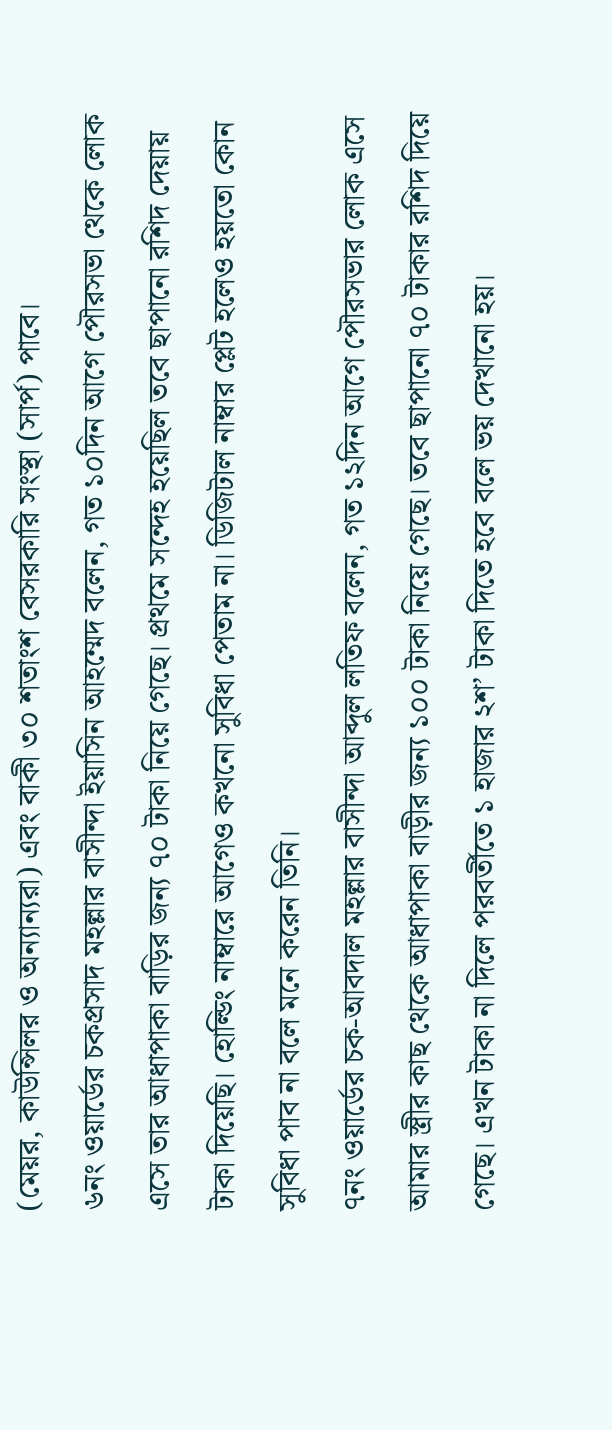(মেয়র, কাউন্সিলর ও অন্যান্যরা) এবং বাকী ৩০ শতাংশ বেসরকারি সংস্থা (সার্প) পাবে।
৬নং ওয়ার্ডের চকপ্রসাদ মহল্লার বাসীন্দা ইয়াসিন আহম্মেদ বলেন, গত ১০দিন আগে পৌরসভা থেকে লোক এসে তার আধাপাকা বাড়ির জন্য ৭০ টাকা নিয়ে গেছে। প্রথমে সন্দেহ হয়েছিল তবে ছাপানো রশিদ দেয়ায় টাকা দিয়েছি। হোল্ডিং নাম্বারে আগেও কখনো সুবিধা পেতাম না। ডিজিটাল নাম্বার প্লেট হলেও হয়তো কোন সুবিধা পাব না বলে মনে করেন তিনি।
৭নং ওয়ার্ডের চক-আবদাল মহল্লার বাসীন্দা আব্দুল লতিফ বলেন, গত ১২দিন আগে পৌরসভার লোক এসে আমার স্ত্রীর কাছ থেকে আধাপাকা বাড়ীর জন্য ১০০ টাকা নিয়ে গেছে। তবে ছাপানো ৭০ টাকার রশিদ দিয়ে গেছে। এখন টাকা না দিলে পরবর্তীতে ১ হাজার ২শ’ টাকা দিতে হবে বলে ভয় দেখানো হয়।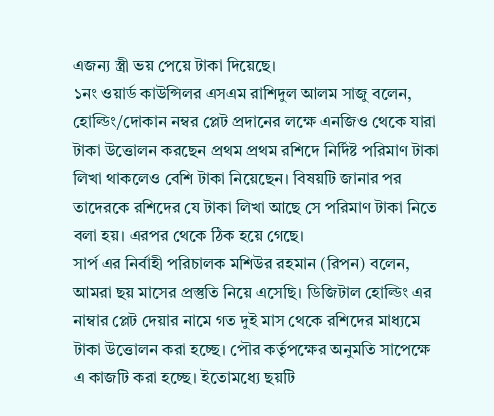এজন্য স্ত্রী ভয় পেয়ে টাকা দিয়েছে।
১নং ওয়ার্ড কাউন্সিলর এসএম রাশিদুল আলম সাজু বলেন, হোল্ডিং/দোকান নম্বর প্লেট প্রদানের লক্ষে এনজিও থেকে যারা টাকা উত্তোলন করছেন প্রথম প্রথম রশিদে নির্দিষ্ট পরিমাণ টাকা লিখা থাকলেও বেশি টাকা নিয়েছেন। বিষয়টি জানার পর তাদেরকে রশিদের যে টাকা লিখা আছে সে পরিমাণ টাকা নিতে বলা হয়। এরপর থেকে ঠিক হয়ে গেছে।
সার্প এর নির্বাহী পরিচালক মশিউর রহমান (রিপন) বলেন, আমরা ছয় মাসের প্রস্তুতি নিয়ে এসেছি। ডিজিটাল হোল্ডিং এর নাম্বার প্লেট দেয়ার নামে গত দুই মাস থেকে রশিদের মাধ্যমে টাকা উত্তোলন করা হচ্ছে। পৌর কর্তৃপক্ষের অনুমতি সাপেক্ষে এ কাজটি করা হচ্ছে। ইতোমধ্যে ছয়টি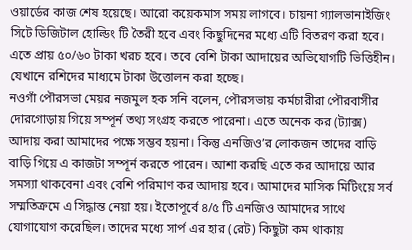ওয়ার্ডের কাজ শেষ হয়েছে। আরো কয়েকমাস সময় লাগবে। চায়না গ্যালভানাইজিং সিটে ডিজিটাল হোল্ডিং টি তৈরী হবে এবং কিছুদিনের মধ্যে এটি বিতরণ করা হবে। এতে প্রায় ৫০/৬০ টাকা খরচ হবে। তবে বেশি টাকা আদায়ের অভিযোগটি ভিত্তিহীন। যেখানে রশিদের মাধ্যমে টাকা উত্তোলন করা হচ্ছে।
নওগাঁ পৌরসভা মেয়র নজমুল হক সনি বলেন, পৌরসভায় কর্মচারীরা পৌরবাসীর দোরগোড়ায় গিয়ে সম্পূর্ন তথ্য সংগ্রহ করতে পারেনা। এতে অনেক কর (ট্যাক্স) আদায় করা আমাদের পক্ষে সম্ভব হয়না। কিন্তু এনজিও’র লোকজন তাদের বাড়ি বাড়ি গিয়ে এ কাজটা সম্পূর্ন করতে পারেন। আশা করছি এতে কর আদায়ে আর সমস্যা থাকবেনা এবং বেশি পরিমাণ কর আদায় হবে। আমাদের মাসিক মিটিংয়ে সর্ব সম্মতিক্রমে এ সিদ্ধান্ত নেয়া হয়। ইতোপূর্বে ৪/৫ টি এনজিও আমাদের সাথে যোগাযোগ করেছিল। তাদের মধ্যে সার্প এর হার (রেট) কিছুটা কম থাকায়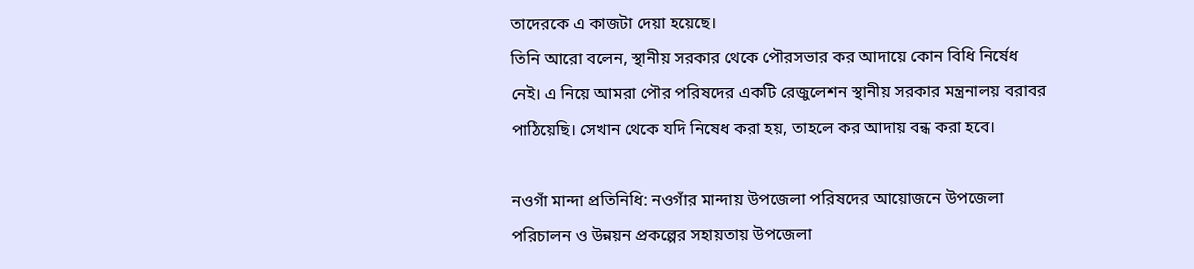তাদেরকে এ কাজটা দেয়া হয়েছে।
তিনি আরো বলেন, স্থানীয় সরকার থেকে পৌরসভার কর আদায়ে কোন বিধি নির্ষেধ নেই। এ নিয়ে আমরা পৌর পরিষদের একটি রেজুলেশন স্থানীয় সরকার মন্ত্রনালয় বরাবর পাঠিয়েছি। সেখান থেকে যদি নিষেধ করা হয়, তাহলে কর আদায় বন্ধ করা হবে।

নওগাঁ মান্দা প্রতিনিধি: নওগাঁর মান্দায় উপজেলা পরিষদের আয়োজনে উপজেলা পরিচালন ও উন্নয়ন প্রকল্পের সহায়তায় উপজেলা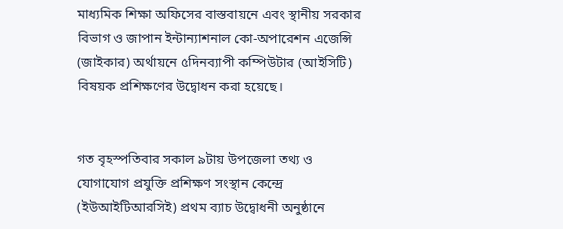মাধ্যমিক শিক্ষা অফিসের বাস্তবায়নে এবং স্থানীয় সরকার বিভাগ ও জাপান ইন্টান্যাশনাল কো-অপারেশন এজেন্সি (জাইকার) অর্থায়নে ৫দিনব্যাপী কম্পিউটার (আইসিটি) বিষয়ক প্রশিক্ষণের উদ্বোধন করা হয়েছে।


গত বৃহস্পতিবার সকাল ৯টায় উপজেলা তথ্য ও যোগাযোগ প্রযুক্তি প্রশিক্ষণ সংস্থান কেন্দ্রে (ইউআইটিআরসিই) প্রথম ব্যাচ উদ্বোধনী অনুষ্ঠানে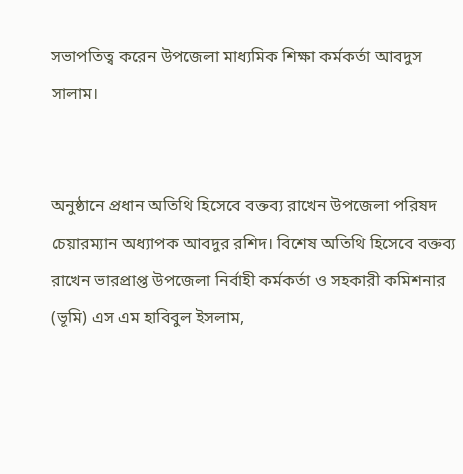সভাপতিত্ব করেন উপজেলা মাধ্যমিক শিক্ষা কর্মকর্তা আবদুস সালাম।


অনুষ্ঠানে প্রধান অতিথি হিসেবে বক্তব্য রাখেন উপজেলা পরিষদ চেয়ারম্যান অধ্যাপক আবদুর রশিদ। বিশেষ অতিথি হিসেবে বক্তব্য রাখেন ভারপ্রাপ্ত উপজেলা নির্বাহী কর্মকর্তা ও সহকারী কমিশনার (ভূমি) এস এম হাবিবুল ইসলাম,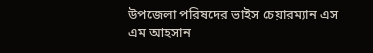উপজেলা পরিষদের ভাইস চেয়ারম্যান এস এম আহসান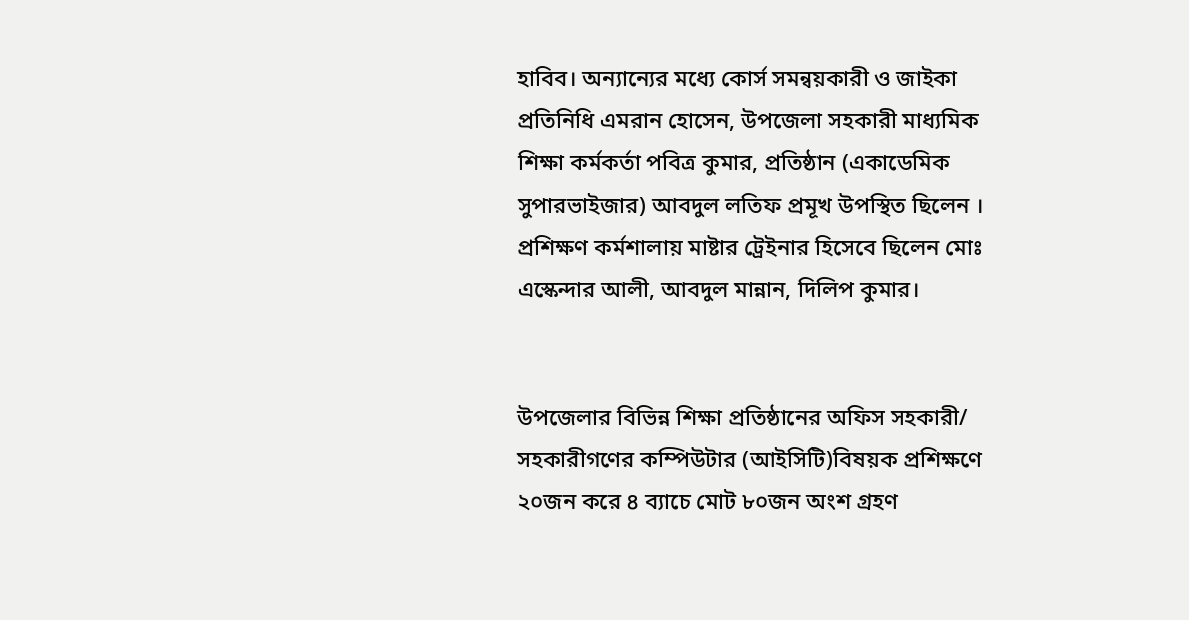হাবিব। অন্যান্যের মধ্যে কোর্স সমন্বয়কারী ও জাইকা প্রতিনিধি এমরান হোসেন, উপজেলা সহকারী মাধ্যমিক শিক্ষা কর্মকর্তা পবিত্র কুমার, প্রতিষ্ঠান (একাডেমিক সুপারভাইজার) আবদুল লতিফ প্রমূখ উপস্থিত ছিলেন ।
প্রশিক্ষণ কর্মশালায় মাষ্টার ট্রেইনার হিসেবে ছিলেন মোঃ এস্কেন্দার আলী, আবদুল মান্নান, দিলিপ কুমার।


উপজেলার বিভিন্ন শিক্ষা প্রতিষ্ঠানের অফিস সহকারী/ সহকারীগণের কম্পিউটার (আইসিটি)বিষয়ক প্রশিক্ষণে ২০জন করে ৪ ব্যাচে মোট ৮০জন অংশ গ্রহণ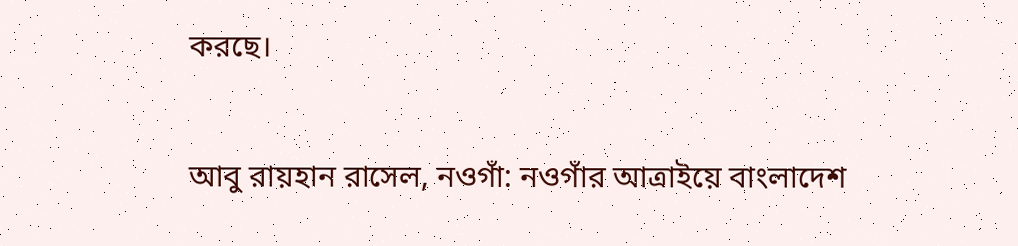করছে।

আবু রায়হান রাসেল, নওগাঁ: নওগাঁর আত্রাইয়ে বাংলাদেশ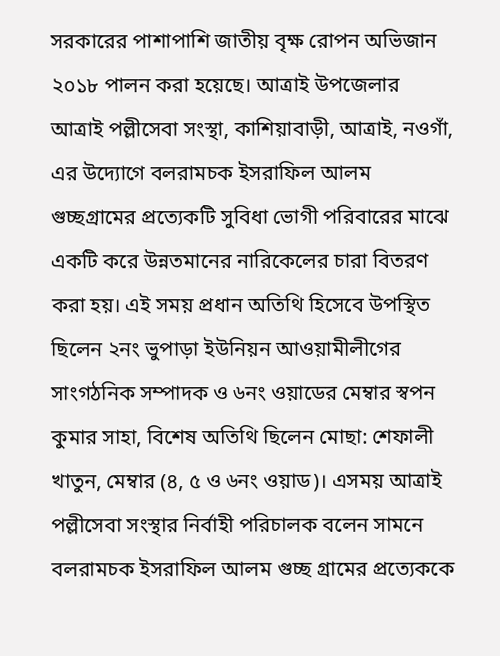সরকারের পাশাপাশি জাতীয় বৃক্ষ রোপন অভিজান ২০১৮ পালন করা হয়েছে। আত্রাই উপজেলার আত্রাই পল্লীসেবা সংস্থা, কাশিয়াবাড়ী, আত্রাই, নওগাঁ, এর উদ্যোগে বলরামচক ইসরাফিল আলম গুচ্ছগ্রামের প্রত্যেকটি সুবিধা ভোগী পরিবারের মাঝে একটি করে উন্নতমানের নারিকেলের চারা বিতরণ করা হয়। এই সময় প্রধান অতিথি হিসেবে উপস্থিত ছিলেন ২নং ভুপাড়া ইউনিয়ন আওয়ামীলীগের সাংগঠনিক সম্পাদক ও ৬নং ওয়াডের মেম্বার স্বপন কুমার সাহা, বিশেষ অতিথি ছিলেন মোছা: শেফালী খাতুন, মেম্বার (৪, ৫ ও ৬নং ওয়াড)। এসময় আত্রাই পল্লীসেবা সংস্থার নির্বাহী পরিচালক বলেন সামনে বলরামচক ইসরাফিল আলম গুচ্ছ গ্রামের প্রত্যেককে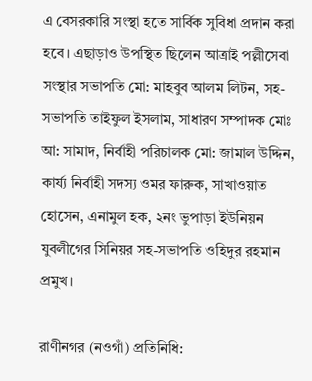এ বেসরকারি সংস্থা হতে সার্বিক সুবিধা প্রদান করা হবে। এছাড়াও উপস্থিত ছিলেন আত্রাই পল্লীসেবা সংস্থার সভাপতি মো: মাহবুব আলম লিটন, সহ-সভাপতি তাইফুল ইসলাম, সাধারণ সম্পাদক মোঃ আ: সামাদ, নির্বাহী পরিচালক মো: জামাল উদ্দিন, কার্য্য নির্বাহী সদস্য ওমর ফারুক, সাখাওয়াত হোসেন, এনামুল হক, ২নং ভুপাড়া ইউনিয়ন যুবলীগের সিনিয়র সহ-সভাপতি ওহিদুর রহমান প্রমুখ।

রাণীনগর (নওগাঁ) প্রতিনিধি: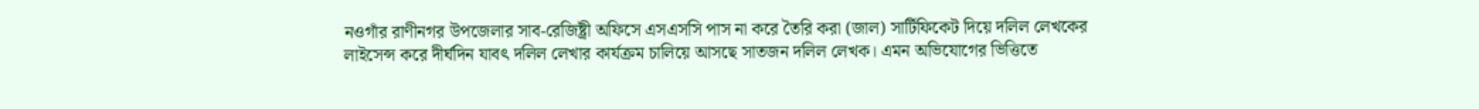নওগাঁর রাণীনগর উপজেলার সাব-রেজিষ্ট্রী অফিসে এসএসসি পাস না করে তৈরি করা (জাল) সার্টিফিকেট দিয়ে দলিল লেখকের লাইসেন্স করে দীর্ঘদিন যাবৎ দলিল লেখার কার্যক্রম চালিয়ে আসছে সাতজন দলিল লেখক। এমন অভিযোগের ভিত্তিতে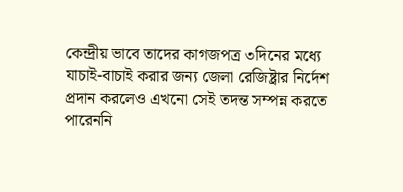কেন্দ্রীয় ভাবে তাদের কাগজপত্র ৩দিনের মধ্যে যাচাই-বাচাই করার জন্য জেলা রেজিষ্ট্রার নির্দেশ প্রদান করলেও এখনো সেই তদন্ত সম্পন্ন করতে পারেননি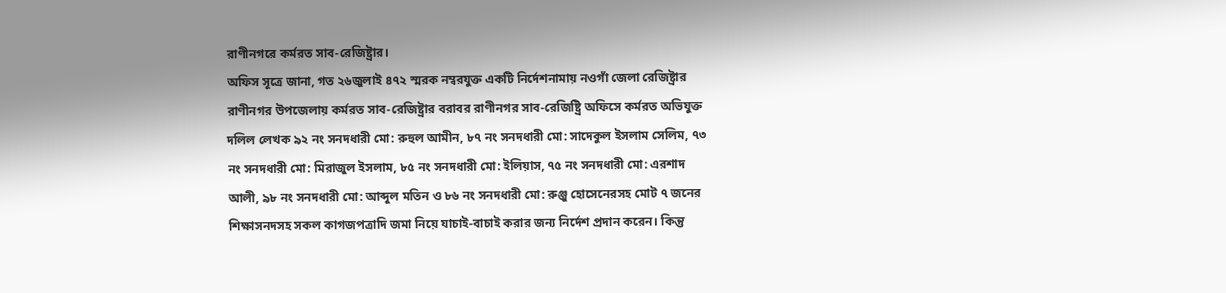রাণীনগরে কর্মরত সাব-রেজিষ্ট্রার।
অফিস সূত্রে জানা, গত ২৬জুলাই ৪৭২ স্মরক নম্বরযুক্ত একটি নির্দেশনামায় নওগাঁ জেলা রেজিষ্ট্রার রাণীনগর উপজেলায় কর্মরত সাব-রেজিষ্ট্রার বরাবর রাণীনগর সাব-রেজিষ্ট্রি অফিসে কর্মরত অভিযুক্ত দলিল লেখক ৯২ নং সনদধারী মো: রুহুল আমীন, ৮৭ নং সনদধারী মো: সাদেকুল ইসলাম সেলিম, ৭৩ নং সনদধারী মো: মিরাজুল ইসলাম, ৮৫ নং সনদধারী মো: ইলিয়াস, ৭৫ নং সনদধারী মো: এরশাদ আলী, ৯৮ নং সনদধারী মো: আব্দুল মতিন ও ৮৬ নং সনদধারী মো: রুঞ্জু হোসেনেরসহ মোট ৭ জনের শিক্ষাসনদসহ সকল কাগজপত্রাদি জমা নিয়ে যাচাই-বাচাই করার জন্য নির্দেশ প্রদান করেন। কিন্তু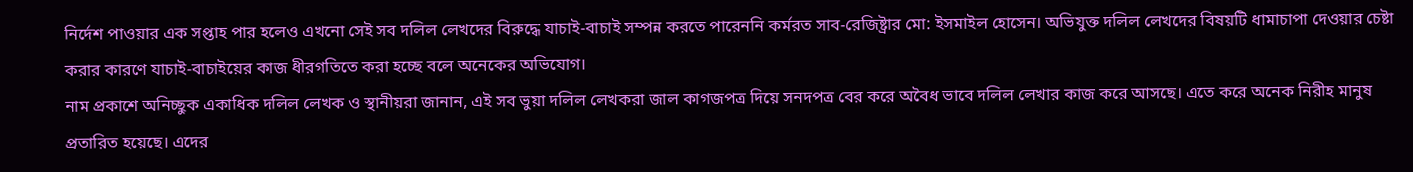নির্দেশ পাওয়ার এক সপ্তাহ পার হলেও এখনো সেই সব দলিল লেখদের বিরুদ্ধে যাচাই-বাচাই সম্পন্ন করতে পারেননি কর্মরত সাব-রেজিষ্ট্রার মো: ইসমাইল হোসেন। অভিযুক্ত দলিল লেখদের বিষয়টি ধামাচাপা দেওয়ার চেষ্টা করার কারণে যাচাই-বাচাইয়ের কাজ ধীরগতিতে করা হচ্ছে বলে অনেকের অভিযোগ।
নাম প্রকাশে অনিচ্ছুক একাধিক দলিল লেখক ও স্থানীয়রা জানান, এই সব ভুয়া দলিল লেখকরা জাল কাগজপত্র দিয়ে সনদপত্র বের করে অবৈধ ভাবে দলিল লেখার কাজ করে আসছে। এতে করে অনেক নিরীহ মানুষ প্রতারিত হয়েছে। এদের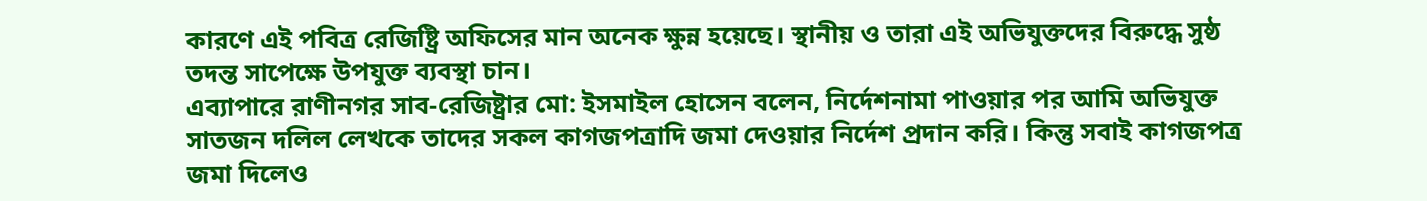কারণে এই পবিত্র রেজিষ্ট্রি অফিসের মান অনেক ক্ষুন্ন হয়েছে। স্থানীয় ও তারা এই অভিযুক্তদের বিরুদ্ধে সুষ্ঠ তদন্ত সাপেক্ষে উপযুক্ত ব্যবস্থা চান।
এব্যাপারে রাণীনগর সাব-রেজিষ্ট্রার মো: ইসমাইল হোসেন বলেন, নির্দেশনামা পাওয়ার পর আমি অভিযুক্ত সাতজন দলিল লেখকে তাদের সকল কাগজপত্রাদি জমা দেওয়ার নির্দেশ প্রদান করি। কিন্তু সবাই কাগজপত্র জমা দিলেও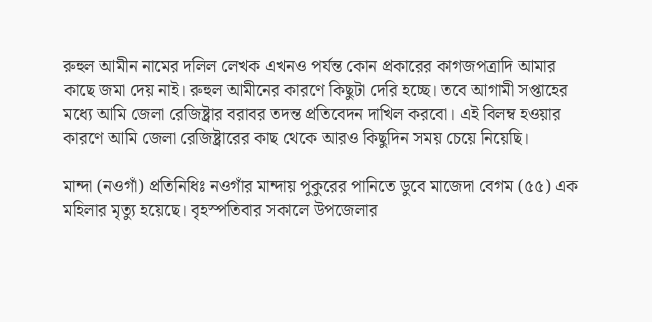রুহুল আমীন নামের দলিল লেখক এখনও পর্যন্ত কোন প্রকারের কাগজপত্রাদি আমার কাছে জমা দেয় নাই। রুহুল আমীনের কারণে কিছুটা দেরি হচ্ছে। তবে আগামী সপ্তাহের মধ্যে আমি জেলা রেজিষ্ট্রার বরাবর তদন্ত প্রতিবেদন দাখিল করবো। এই বিলম্ব হওয়ার কারণে আমি জেলা রেজিষ্ট্রারের কাছ থেকে আরও কিছুদিন সময় চেয়ে নিয়েছি।

মান্দা (নওগাঁ) প্রতিনিধিঃ নওগাঁর মান্দায় পুকুরের পানিতে ডুবে মাজেদা বেগম (৫৫) এক মহিলার মৃত্যু হয়েছে। বৃহস্পতিবার সকালে উপজেলার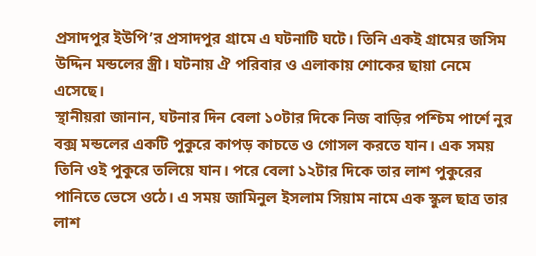প্রসাদপুর ইউপি’র প্রসাদপুর গ্রামে এ ঘটনাটি ঘটে। তিনি একই গ্রামের জসিম উদ্দিন মন্ডলের স্ত্রী। ঘটনায় ঐ পরিবার ও এলাকায় শোকের ছায়া নেমে এসেছে।
স্থানীয়রা জানান, ঘটনার দিন বেলা ১০টার দিকে নিজ বাড়ির পশ্চিম পার্শে নুর বক্স মন্ডলের একটি পুকুরে কাপড় কাচতে ও গোসল করতে যান। এক সময় তিনি ওই পুকুরে তলিয়ে যান। পরে বেলা ১২টার দিকে তার লাশ পুকুরের পানিতে ভেসে ওঠে। এ সময় জামিনুল ইসলাম সিয়াম নামে এক স্কুল ছাত্র তার লাশ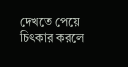দেখতে পেয়ে চিৎকার করলে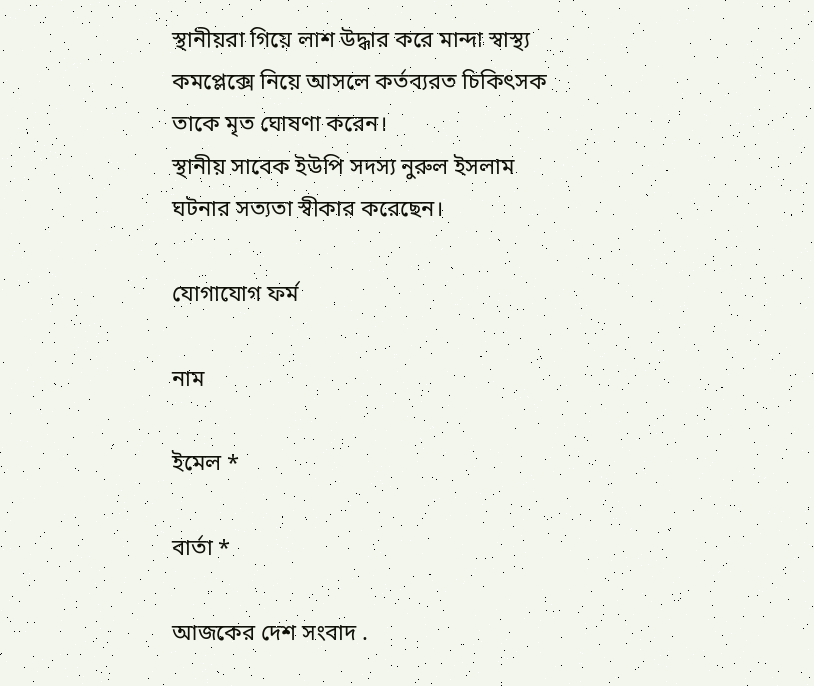স্থানীয়রা গিয়ে লাশ উদ্ধার করে মান্দা স্বাস্থ্য কমপ্লেক্সে নিয়ে আসলে কর্তব্যরত চিকিৎসক তাকে মৃত ঘোষণা করেন।
স্থানীয় সাবেক ইউপি সদস্য নুরুল ইসলাম ঘটনার সত্যতা স্বীকার করেছেন।

যোগাযোগ ফর্ম

নাম

ইমেল *

বার্তা *

আজকের দেশ সংবাদ .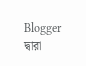Blogger দ্বারা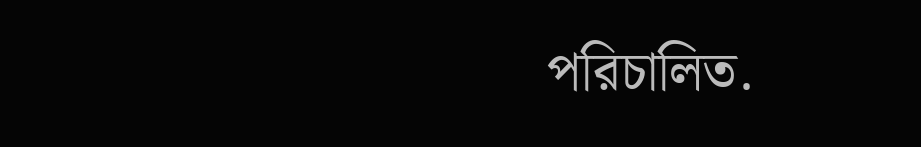পরিচালিত.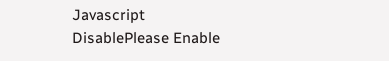Javascript DisablePlease Enable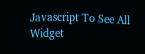Javascript To See All Widget